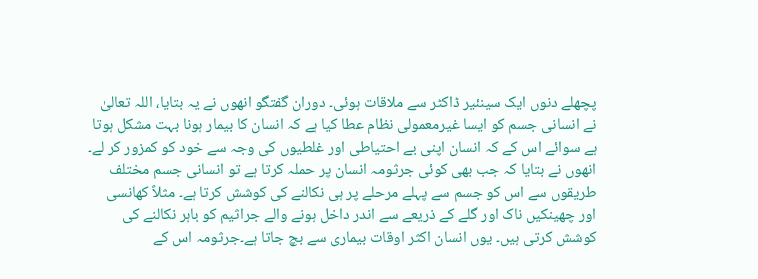پچھلے دنوں ایک سینئیر ڈاکٹر سے ملاقات ہوئی۔ دوران گفتگو انھوں نے یہ بتایا، اللہ تعالیٰ نے انسانی جسم کو ایسا غیرمعمولی نظام عطا کیا ہے کہ انسان کا بیمار ہونا بہت مشکل ہوتا ہے سوائے اس کے کہ انسان اپنی بے احتیاطی اور غلطیوں کی وجہ سے خود کو کمزور کر لے۔ انھوں نے بتایا کہ جب بھی کوئی جرثومہ انسان پر حملہ کرتا ہے تو انسانی جسم مختلف طریقوں سے اس کو جسم سے پہلے مرحلے پر ہی نکالنے کی کوشش کرتا ہے۔ مثلاً کھانسی اور چھینکیں ناک اور گلے کے ذریعے سے اندر داخل ہونے والے جراثیم کو باہر نکالنے کی کوشش کرتی ہیں۔ یوں انسان اکثر اوقات بیماری سے بچ جاتا ہے۔جرثومہ اس کے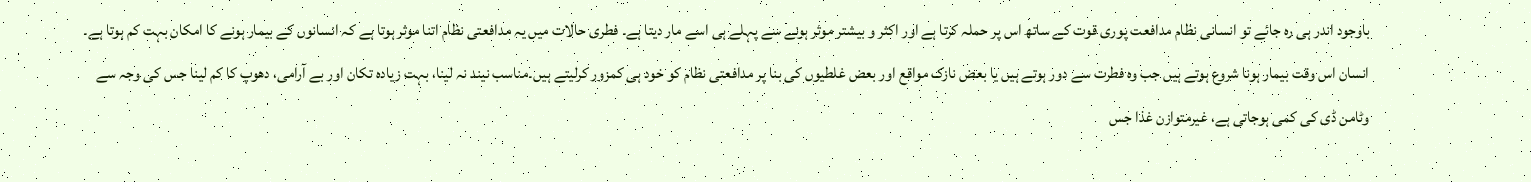باوجود اندر ہی رہ جائے تو انسانی نظام مدافعت پوری قوت کے ساتھ اس پر حملہ کرتا ہے اور اکثر و بیشتر موثر ہونے سے پہلے ہی اسے مار دیتا ہے۔ فطری حالات میں یہ مدافعتی نظام اتنا موثر ہوتا ہے کہ انسانوں کے بیمار ہونے کا امکان بہت کم ہوتا ہے۔ انسان اس وقت بیمار ہونا شروع ہوتے ہیں جب وہ فطرت سے دور ہوتے ہیں یا بعض نازک مواقع اور بعض غلطیوں کی بنا پر مدافعتی نظام کو خود ہی کمزور کرلیتے ہیں۔مناسب نیند نہ لینا، بہت زیادہ تکان اور بے آرامی، دھوپ کا کم لینا جس کی وجہ سے وٹامن ڈی کی کمی ہوجاتی ہے، غیرمتوازن غذا جس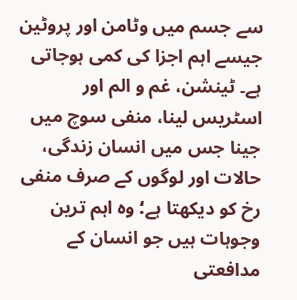سے جسم میں وٹامن اور پروٹین جیسے اہم اجزا کی کمی ہوجاتی ہے۔ ٹینشن، غم و الم اور اسٹریس لینا، منفی سوچ میں جینا جس میں انسان زندگی، حالات اور لوگوں کے صرف منفی رخ کو دیکھتا ہے؛ وہ اہم ترین وجوہات ہیں جو انسان کے مدافعتی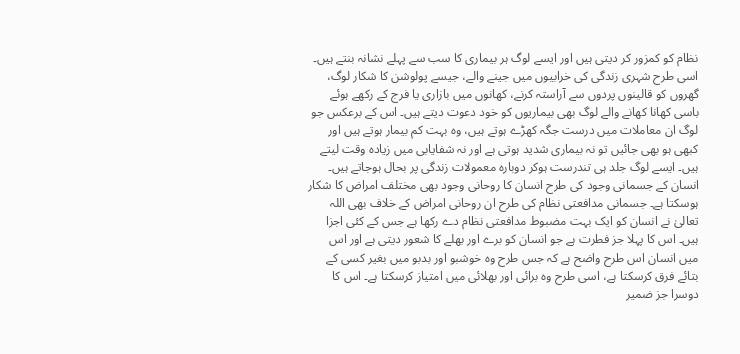نظام کو کمزور کر دیتی ہیں اور ایسے لوگ ہر بیماری کا سب سے پہلے نشانہ بنتے ہیں۔
اسی طرح شہری زندگی کی خرابیوں میں جینے والے، جیسے پولوشن کا شکار لوگ، گھروں کو قالینوں پردوں سے آراستہ کرنے، کھانوں میں بازاری یا فرج کے رکھے ہوئے باسی کھانا کھانے والے لوگ بھی بیماریوں کو خود دعوت دیتے ہیں۔ اس کے برعکس جو لوگ ان معاملات میں درست جگہ کھڑے ہوتے ہیں، وہ بہت کم بیمار ہوتے ہیں اور کبھی ہو بھی جائیں تو نہ بیماری شدید ہوتی ہے اور نہ شفایابی میں زیادہ وقت لیتے ہیں۔ ایسے لوگ جلد ہی تندرست ہوکر دوبارہ معمولات زندگی پر بحال ہوجاتے ہیں۔
انسان کے جسمانی وجود کی طرح انسان کا روحانی وجود بھی مختلف امراض کا شکار ہوسکتا ہے۔ جسمانی مدافعتی نظام کی طرح ان روحانی امراض کے خلاف بھی اللہ تعالیٰ نے انسان کو ایک بہت مضبوط مدافعتی نظام دے رکھا ہے جس کے کئی اجزا ہیں۔ اس کا پہلا جز فطرت ہے جو انسان کو برے اور بھلے کا شعور دیتی ہے اور اس میں انسان اس طرح واضح ہے کہ جس طرح وہ خوشبو اور بدبو میں بغیر کسی کے بتائے فرق کرسکتا ہے، اسی طرح وہ برائی اور بھلائی میں امتیاز کرسکتا ہے۔ اس کا دوسرا جز ضمیر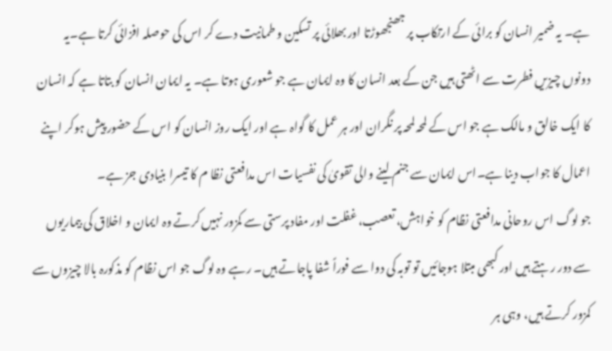ہے۔ یہ ضمیر انسان کو برائی کے ارتکاب پر جھنجھوڑتا اور بھلائی پر تسکین و طمانیت دے کر اس کی حوصلہ افزائی کرتا ہے۔یہ دونوں چیزیں فطرت سے اٹھتی ہیں جن کے بعد انسان کا وہ ایمان ہے جو شعوری ہوتا ہے۔ یہ ایمان انسان کو بتاتا ہے کہ انسان کا ایک خالق و مالک ہے جو اس کے لمحہ لمحہ پر نگران اور ہر عمل کا گواہ ہے اور ایک روز انسان کو اس کے حضور پیش ہوکر اپنے اعمال کا جواب دینا ہے۔اس ایمان سے جنم لینے والی تقویٰ کی نفسیات اس مدافعتی نظا م کا تیسرا بنیادی جز ہے۔
جو لوگ اس روحانی مدافعتی نظام کو خواہش، تعصب، غفلت اور مفاد پرستی سے کمزور نہیں کرتے وہ ایمان و اخلاق کی بیماریوں سے دور رہتے ہیں اور کبھی مبتلا ہوجائیں تو توبہ کی دوا سے فوراً شفا پاجاتے ہیں۔ رہے وہ لوگ جو اس نظام کو مذکورہ بالا چیزوں سے کمزور کرتے ہیں، وہی ہر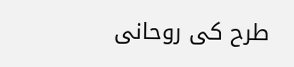طرح کی روحانی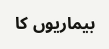بیماریوں کا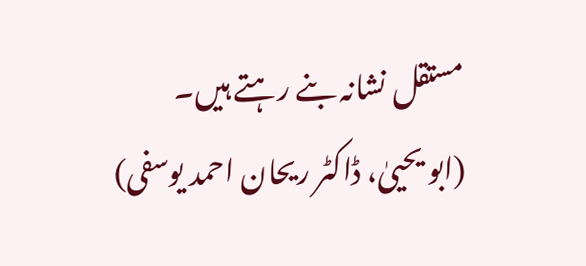مستقل نشانہ بنے رہتے ہیں۔
(ابو یحییٰ، ڈاکٹر ریحان احمد یوسفی)